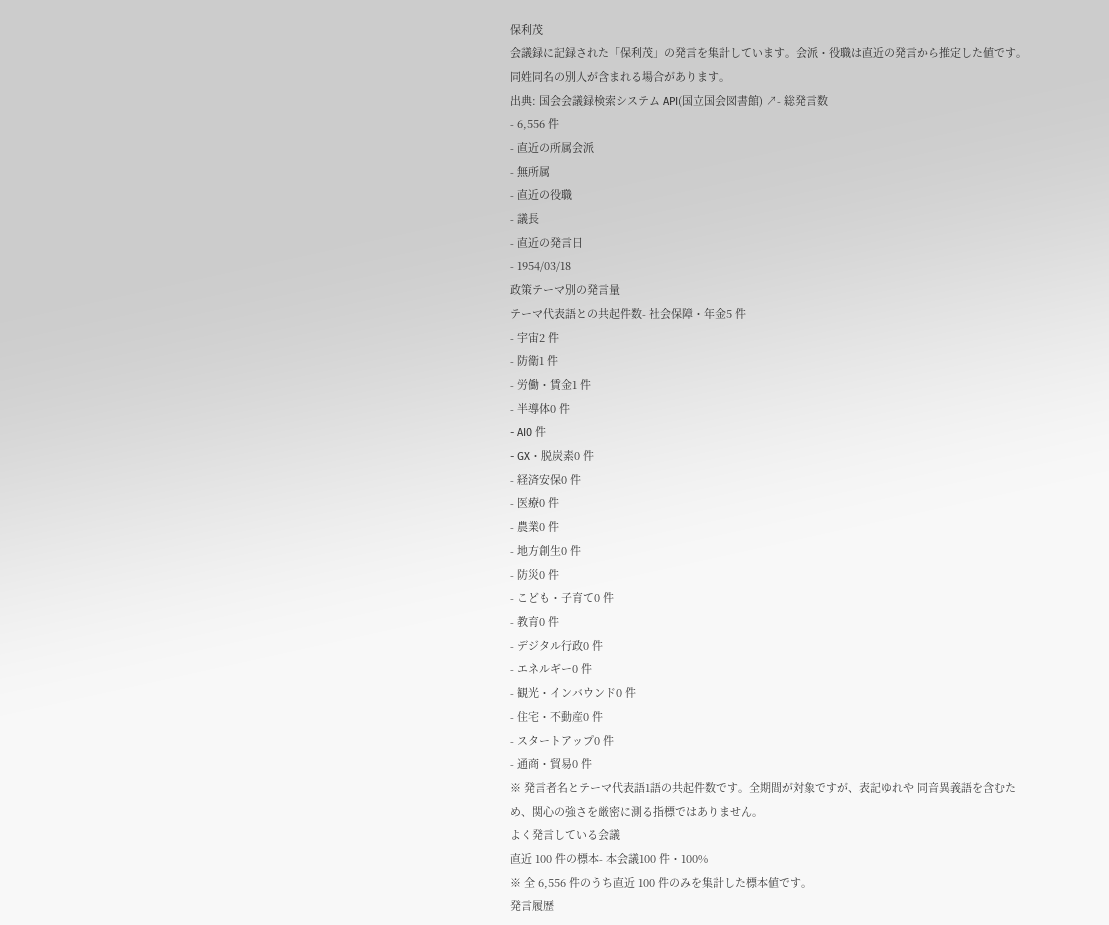保利茂
会議録に記録された「保利茂」の発言を集計しています。会派・役職は直近の発言から推定した値です。同姓同名の別人が含まれる場合があります。
出典: 国会会議録検索システム API(国立国会図書館) ↗- 総発言数
- 6,556 件
- 直近の所属会派
- 無所属
- 直近の役職
- 議長
- 直近の発言日
- 1954/03/18
政策テーマ別の発言量
テーマ代表語との共起件数- 社会保障・年金5 件
- 宇宙2 件
- 防衛1 件
- 労働・賃金1 件
- 半導体0 件
- AI0 件
- GX・脱炭素0 件
- 経済安保0 件
- 医療0 件
- 農業0 件
- 地方創生0 件
- 防災0 件
- こども・子育て0 件
- 教育0 件
- デジタル行政0 件
- エネルギー0 件
- 観光・インバウンド0 件
- 住宅・不動産0 件
- スタートアップ0 件
- 通商・貿易0 件
※ 発言者名とテーマ代表語1語の共起件数です。全期間が対象ですが、表記ゆれや 同音異義語を含むため、関心の強さを厳密に測る指標ではありません。
よく発言している会議
直近 100 件の標本- 本会議100 件・100%
※ 全 6,556 件のうち直近 100 件のみを集計した標本値です。
発言履歴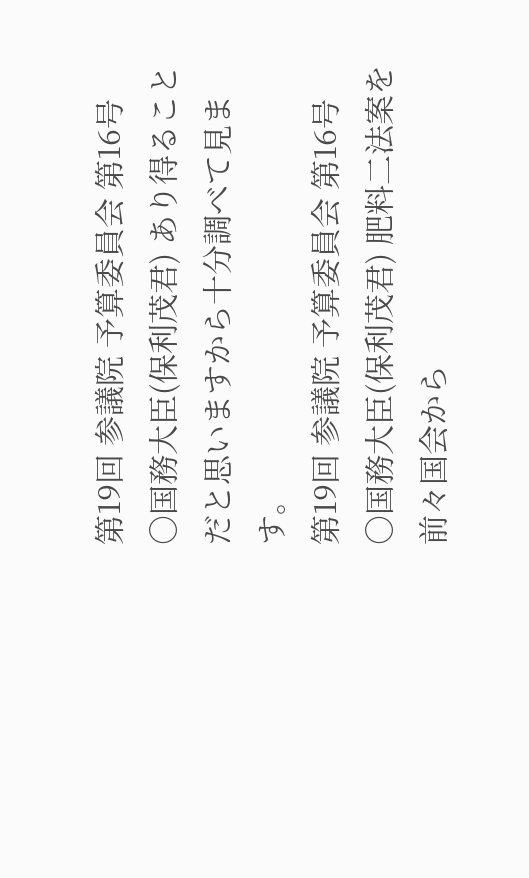第19回 参議院 予算委員会 第16号
○国務大臣(保利茂君) あり得ることだと思いますから十分調べて見ます。
第19回 参議院 予算委員会 第16号
○国務大臣(保利茂君) 肥料二法案を前々国会から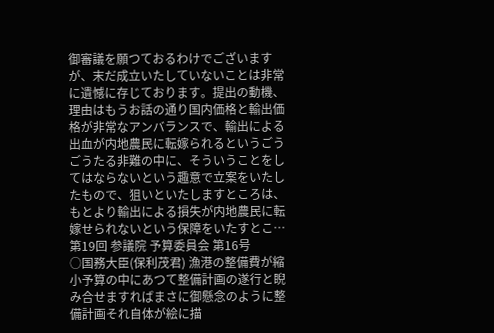御審議を願つておるわけでございますが、末だ成立いたしていないことは非常に遺憾に存じております。提出の動機、理由はもうお話の通り国内価格と輸出価格が非常なアンバランスで、輸出による出血が内地農民に転嫁られるというごうごうたる非難の中に、そういうことをしてはならないという趣意で立案をいたしたもので、狙いといたしますところは、もとより輸出による損失が内地農民に転嫁せられないという保障をいたすとこ…
第19回 参議院 予算委員会 第16号
○国務大臣(保利茂君) 漁港の整備費が縮小予算の中にあつて整備計画の遂行と睨み合せますればまさに御懸念のように整備計画それ自体が絵に描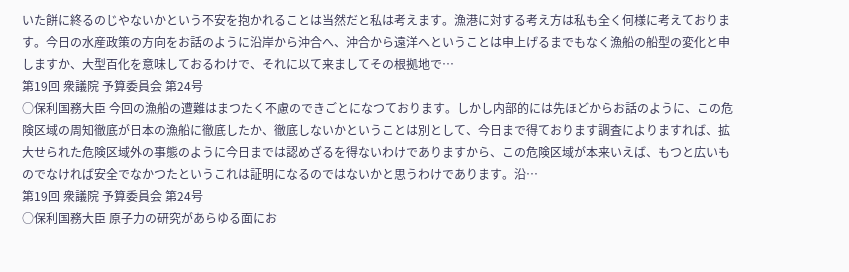いた餅に終るのじやないかという不安を抱かれることは当然だと私は考えます。漁港に対する考え方は私も全く何様に考えております。今日の水産政策の方向をお話のように沿岸から沖合へ、沖合から遠洋へということは申上げるまでもなく漁船の船型の変化と申しますか、大型百化を意味しておるわけで、それに以て来ましてその根拠地で…
第19回 衆議院 予算委員会 第24号
○保利国務大臣 今回の漁船の遭難はまつたく不慮のできごとになつております。しかし内部的には先ほどからお話のように、この危険区域の周知徹底が日本の漁船に徹底したか、徹底しないかということは別として、今日まで得ております調査によりますれば、拡大せられた危険区域外の事態のように今日までは認めざるを得ないわけでありますから、この危険区域が本来いえば、もつと広いものでなければ安全でなかつたというこれは証明になるのではないかと思うわけであります。沿…
第19回 衆議院 予算委員会 第24号
○保利国務大臣 原子力の研究があらゆる面にお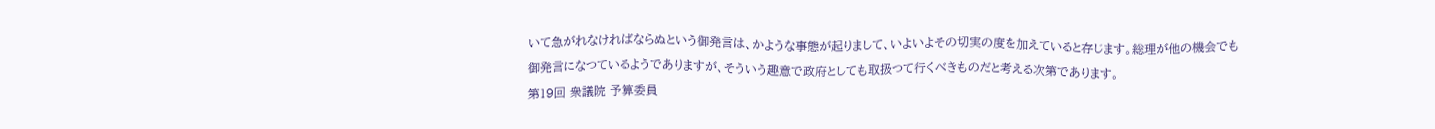いて急がれなければならぬという御発言は、かような事態が起りまして、いよいよその切実の度を加えていると存じます。総理が他の機会でも御発言になつているようでありますが、そういう趣意で政府としても取扱つて行くべきものだと考える次第であります。
第19回 衆議院 予算委員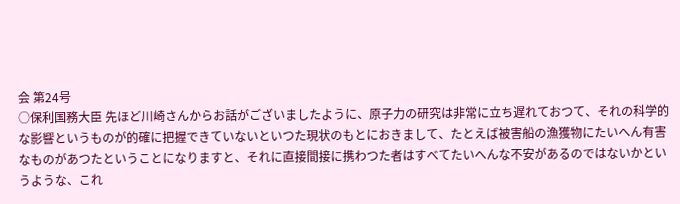会 第24号
○保利国務大臣 先ほど川崎さんからお話がございましたように、原子力の研究は非常に立ち遅れておつて、それの科学的な影響というものが的確に把握できていないといつた現状のもとにおきまして、たとえば被害船の漁獲物にたいへん有害なものがあつたということになりますと、それに直接間接に携わつた者はすべてたいへんな不安があるのではないかというような、これ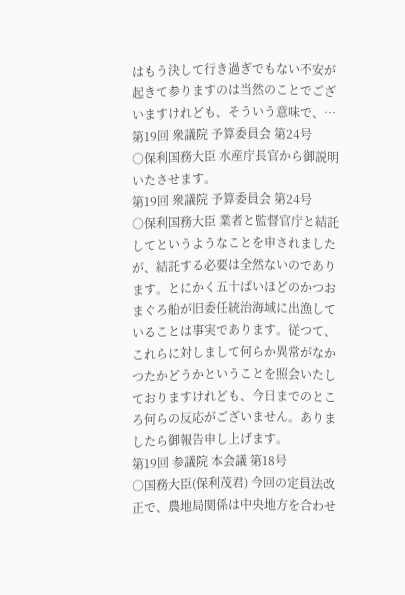はもう決して行き過ぎでもない不安が起きて参りますのは当然のことでございますけれども、そういう意味で、…
第19回 衆議院 予算委員会 第24号
○保利国務大臣 水産庁長官から御説明いたさせます。
第19回 衆議院 予算委員会 第24号
○保利国務大臣 業者と監督官庁と結託してというようなことを申されましたが、結託する必要は全然ないのであります。とにかく五十ぱいほどのかつおまぐろ船が旧委任統治海域に出漁していることは事実であります。従つて、これらに対しまして何らか異常がなかつたかどうかということを照会いたしておりますけれども、今日までのところ何らの反応がございません。ありましたら御報告申し上げます。
第19回 参議院 本会議 第18号
○国務大臣(保利茂君) 今回の定員法改正で、農地局関係は中央地方を合わせ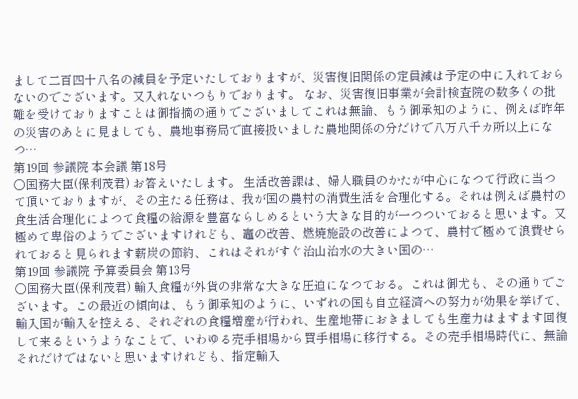まして二百四十八名の減員を予定いたしておりますが、災害復旧関係の定員減は予定の中に入れておらないのでございます。又入れないつもりでおります。 なお、災害復旧事業が会計検査院の数多くの批難を受けておりますことは御指摘の通りでございましてこれは無論、もう御承知のように、例えば昨年の災害のあとに見ましても、農地事務局で直接扱いました農地関係の分だけで八万八千カ所以上になつ…
第19回 参議院 本会議 第18号
○国務大臣(保利茂君) お答えいたします。 生活改善課は、婦人職員のかたが中心になつて行政に当つて頂いておりますが、その主たる任務は、我が国の農村の消費生活を合理化する。それは例えば農村の食生活合理化によつて食糧の給源を豊富ならしめるという大きな目的が一つついておると思います。又極めて卑俗のようでございますけれども、竈の改善、燃焼施設の改善によつて、農村で極めて浪費せられておると見られます薪炭の節約、これはそれがすぐ治山治水の大きい国の…
第19回 参議院 予算委員会 第13号
○国務大臣(保利茂君) 輸入食糧が外貨の非常な大きな圧迫になつておる。これは御尤も、その通りでございます。この最近の傾向は、もう御承知のように、いずれの国も自立経済への努力が効果を挙げて、輸入国が輸入を控える、それぞれの食糧増産が行われ、生産地帯におきましても生産力はますます回復して来るというようなことで、いわゆる売手相場から買手相場に移行する。その売手相場時代に、無論それだけではないと思いますけれども、指定輸入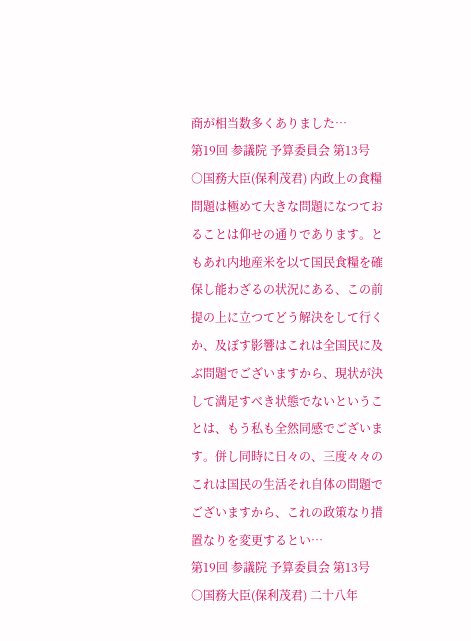商が相当数多くありました…
第19回 参議院 予算委員会 第13号
○国務大臣(保利茂君) 内政上の食糧問題は極めて大きな問題になつておることは仰せの通りであります。ともあれ内地産米を以て国民食糧を確保し能わざるの状況にある、この前提の上に立つてどう解決をして行くか、及ぼす影響はこれは全国民に及ぶ問題でございますから、現状が決して満足すべき状態でないということは、もう私も全然同感でございます。併し同時に日々の、三度々々のこれは国民の生活それ自体の問題でございますから、これの政策なり措置なりを変更するとい…
第19回 参議院 予算委員会 第13号
○国務大臣(保利茂君) 二十八年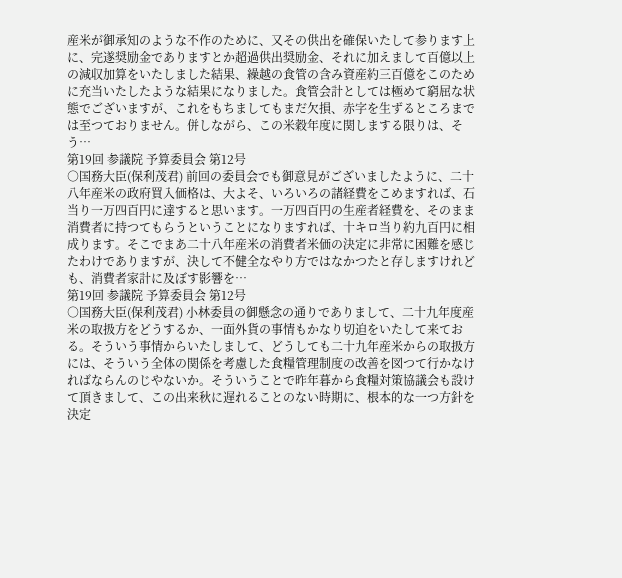産米が御承知のような不作のために、又その供出を確保いたして参ります上に、完遂奨励金でありますとか超過供出奨励金、それに加えまして百億以上の減収加算をいたしました結果、繰越の食管の含み資産約三百億をこのために充当いたしたような結果になりました。食管会計としては極めて窮屈な状態でございますが、これをもちましてもまだ欠損、赤字を生ずるところまでは至つておりません。併しながら、この米穀年度に関しまする限りは、そう…
第19回 参議院 予算委員会 第12号
○国務大臣(保利茂君) 前回の委員会でも御意見がございましたように、二十八年産米の政府買入価格は、大よそ、いろいろの諸経費をこめますれば、石当り一万四百円に達すると思います。一万四百円の生産者経費を、そのまま消費者に持つてもらうということになりますれば、十キロ当り約九百円に相成ります。そこでまあ二十八年産米の消費者米価の決定に非常に困難を感じたわけでありますが、決して不健全なやり方ではなかつたと存しますけれども、消費者家計に及ぼす影響を…
第19回 参議院 予算委員会 第12号
○国務大臣(保利茂君) 小林委員の御懸念の通りでありまして、二十九年度産米の取扱方をどうするか、一面外貨の事情もかなり切迫をいたして来ておる。そういう事情からいたしまして、どうしても二十九年産米からの取扱方には、そういう全体の関係を考慮した食糧管理制度の改善を図つて行かなければならんのじやないか。そういうことで昨年暮から食糧対策協議会も設けて頂きまして、この出来秋に遅れることのない時期に、根本的な一つ方針を決定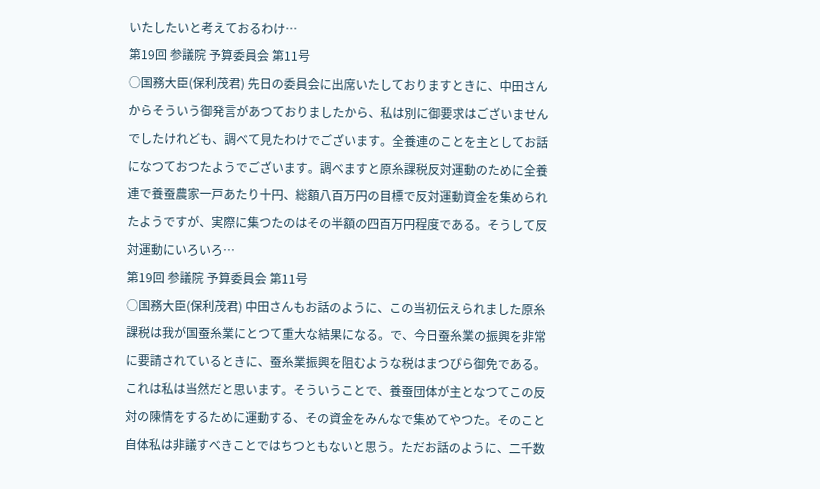いたしたいと考えておるわけ…
第19回 参議院 予算委員会 第11号
○国務大臣(保利茂君) 先日の委員会に出席いたしておりますときに、中田さんからそういう御発言があつておりましたから、私は別に御要求はございませんでしたけれども、調べて見たわけでございます。全養連のことを主としてお話になつておつたようでございます。調べますと原糸課税反対運動のために全養連で養蚕農家一戸あたり十円、総額八百万円の目標で反対運動資金を集められたようですが、実際に集つたのはその半額の四百万円程度である。そうして反対運動にいろいろ…
第19回 参議院 予算委員会 第11号
○国務大臣(保利茂君) 中田さんもお話のように、この当初伝えられました原糸課税は我が国蚕糸業にとつて重大な結果になる。で、今日蚕糸業の振興を非常に要請されているときに、蚕糸業振興を阻むような税はまつぴら御免である。これは私は当然だと思います。そういうことで、養蚕団体が主となつてこの反対の陳情をするために運動する、その資金をみんなで集めてやつた。そのこと自体私は非議すべきことではちつともないと思う。ただお話のように、二千数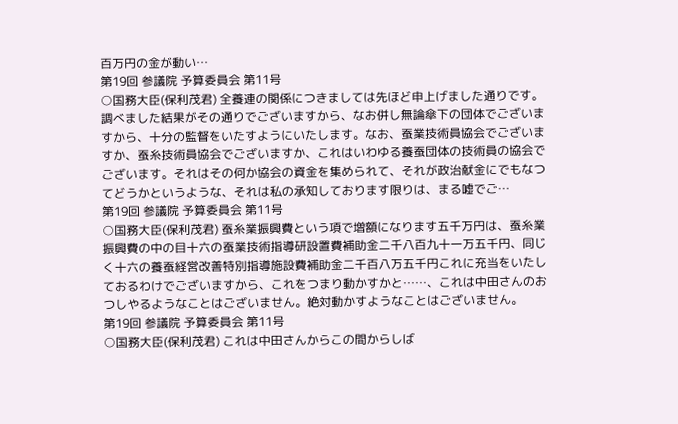百万円の金が動い…
第19回 参議院 予算委員会 第11号
○国務大臣(保利茂君) 全養連の関係につきましては先ほど申上げました通りです。調べました結果がその通りでございますから、なお併し無論傘下の団体でございますから、十分の監督をいたすようにいたします。なお、蚕業技術員協会でございますか、蚕糸技術員協会でございますか、これはいわゆる養蚕団体の技術員の協会でございます。それはその何か協会の資金を集められて、それが政治献金にでもなつてどうかというような、それは私の承知しております限りは、まる嘘でご…
第19回 参議院 予算委員会 第11号
○国務大臣(保利茂君) 蚕糸業振興費という項で増額になります五千万円は、蚕糸業振興費の中の目十六の蚕業技術指導研設置費補助金二千八百九十一万五千円、同じく十六の養蚕経営改善特別指導施設費補助金二千百八万五千円これに充当をいたしておるわけでございますから、これをつまり動かすかと……、これは中田さんのおつしやるようなことはございません。絶対動かすようなことはございません。
第19回 参議院 予算委員会 第11号
○国務大臣(保利茂君) これは中田さんからこの間からしば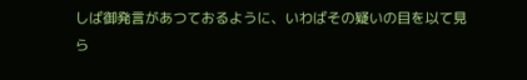しば御発言があつておるように、いわばその疑いの目を以て見ら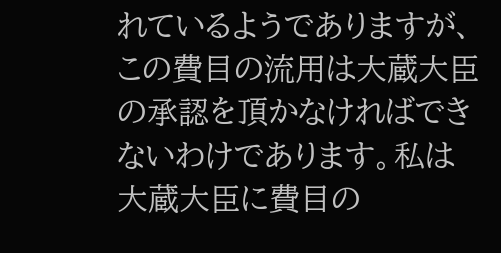れているようでありますが、この費目の流用は大蔵大臣の承認を頂かなければできないわけであります。私は大蔵大臣に費目の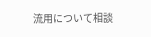流用について相談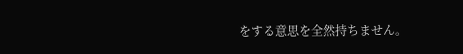をする意思を全然持ちません。